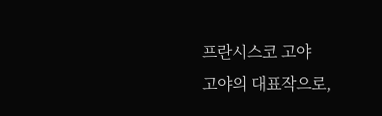프란시스코 고야
고야의 대표작으로,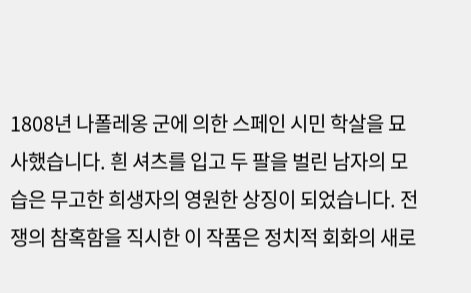1808년 나폴레옹 군에 의한 스페인 시민 학살을 묘사했습니다. 흰 셔츠를 입고 두 팔을 벌린 남자의 모습은 무고한 희생자의 영원한 상징이 되었습니다. 전쟁의 참혹함을 직시한 이 작품은 정치적 회화의 새로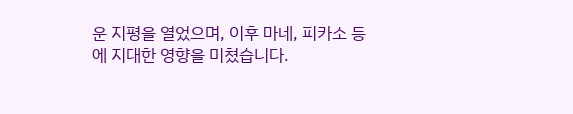운 지평을 열었으며, 이후 마네, 피카소 등에 지대한 영향을 미쳤습니다.